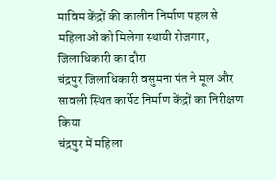माविम केंद्रों की कालीन निर्माण पहल से महिलाओं को मिलेगा स्थायी रोजगार, जिलाधिकारी का दौरा
चंद्रपुर जिलाधिकारी वसुमना पंत ने मूल और सावली स्थित कार्पेट निर्माण केंद्रों का निरीक्षण किया
चंद्रपुर में महिला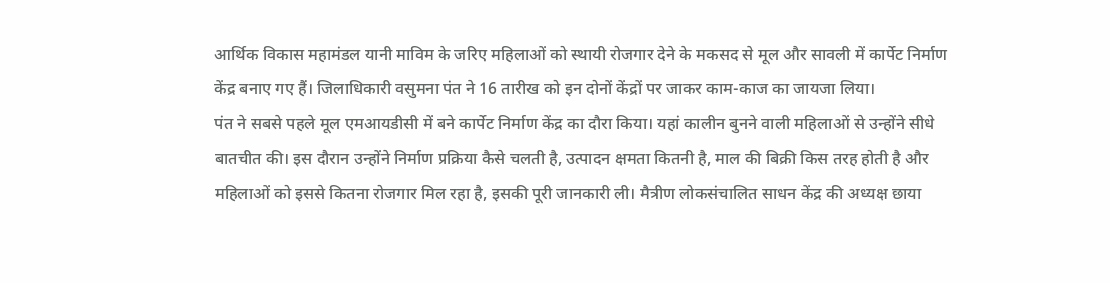आर्थिक विकास महामंडल यानी माविम के जरिए महिलाओं को स्थायी रोजगार देने के मकसद से मूल और सावली में कार्पेट निर्माण केंद्र बनाए गए हैं। जिलाधिकारी वसुमना पंत ने 16 तारीख को इन दोनों केंद्रों पर जाकर काम-काज का जायजा लिया।
पंत ने सबसे पहले मूल एमआयडीसी में बने कार्पेट निर्माण केंद्र का दौरा किया। यहां कालीन बुनने वाली महिलाओं से उन्होंने सीधे बातचीत की। इस दौरान उन्होंने निर्माण प्रक्रिया कैसे चलती है, उत्पादन क्षमता कितनी है, माल की बिक्री किस तरह होती है और महिलाओं को इससे कितना रोजगार मिल रहा है, इसकी पूरी जानकारी ली। मैत्रीण लोकसंचालित साधन केंद्र की अध्यक्ष छाया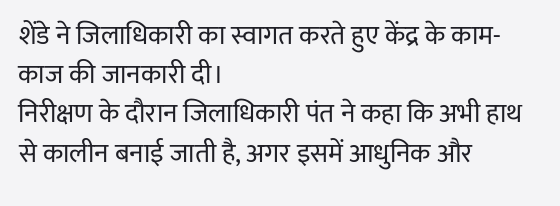शेंडे ने जिलाधिकारी का स्वागत करते हुए केंद्र के काम-काज की जानकारी दी।
निरीक्षण के दौरान जिलाधिकारी पंत ने कहा कि अभी हाथ से कालीन बनाई जाती है, अगर इसमें आधुनिक और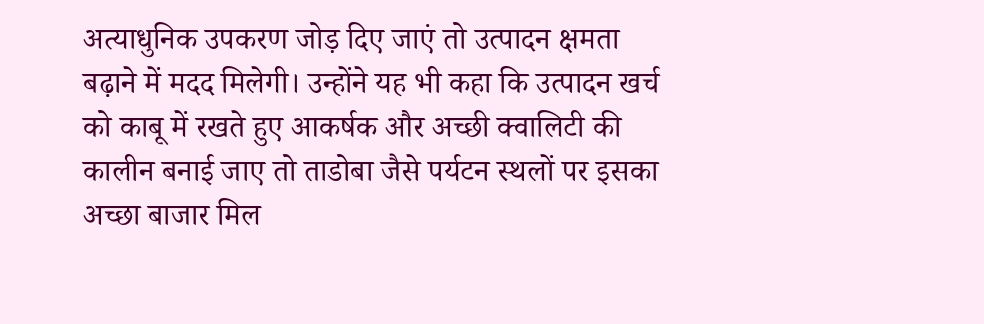अत्याधुनिक उपकरण जोड़ दिए जाएं तो उत्पादन क्षमता बढ़ाने में मदद मिलेगी। उन्होंने यह भी कहा कि उत्पादन खर्च को काबू में रखते हुए आकर्षक और अच्छी क्वालिटी की कालीन बनाई जाए तो ताडोबा जैसे पर्यटन स्थलों पर इसका अच्छा बाजार मिल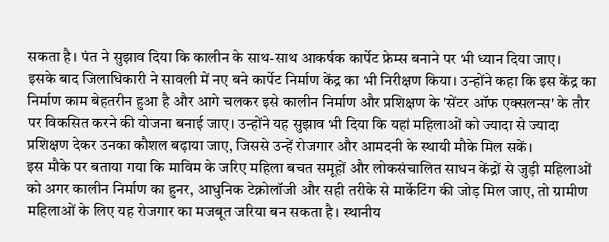सकता है। पंत ने सुझाव दिया कि कालीन के साथ-साथ आकर्षक कार्पेट फ्रेम्स बनाने पर भी ध्यान दिया जाए।
इसके बाद जिलाधिकारी ने सावली में नए बने कार्पेट निर्माण केंद्र का भी निरीक्षण किया। उन्होंने कहा कि इस केंद्र का निर्माण काम बेहतरीन हुआ है और आगे चलकर इसे कालीन निर्माण और प्रशिक्षण के 'सेंटर ऑफ एक्सलन्स' के तौर पर विकसित करने की योजना बनाई जाए। उन्होंने यह सुझाव भी दिया कि यहां महिलाओं को ज्यादा से ज्यादा प्रशिक्षण देकर उनका कौशल बढ़ाया जाए, जिससे उन्हें रोजगार और आमदनी के स्थायी मौके मिल सकें।
इस मौके पर बताया गया कि माविम के जरिए महिला बचत समूहों और लोकसंचालित साधन केंद्रों से जुड़ी महिलाओं को अगर कालीन निर्माण का हुनर, आधुनिक टेक्नोलॉजी और सही तरीके से मार्केटिंग की जोड़ मिल जाए, तो ग्रामीण महिलाओं के लिए यह रोजगार का मजबूत जरिया बन सकता है। स्थानीय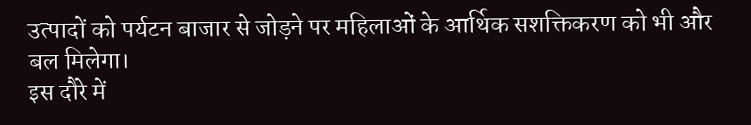उत्पादों को पर्यटन बाजार से जोड़ने पर महिलाओं के आर्थिक सशक्तिकरण को भी और बल मिलेगा।
इस दौरे में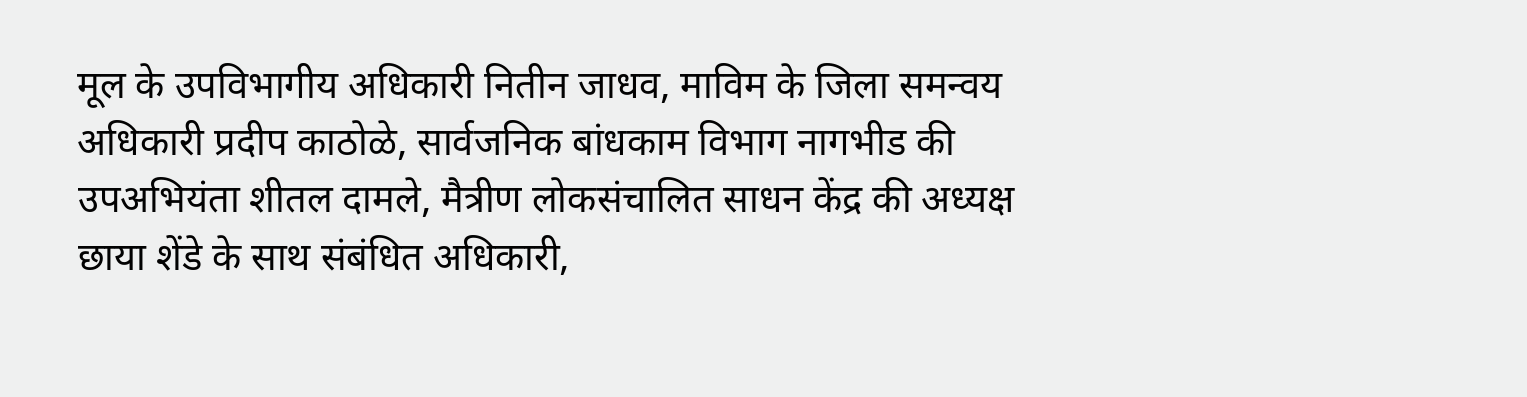मूल के उपविभागीय अधिकारी नितीन जाधव, माविम के जिला समन्वय अधिकारी प्रदीप काठोळे, सार्वजनिक बांधकाम विभाग नागभीड की उपअभियंता शीतल दामले, मैत्रीण लोकसंचालित साधन केंद्र की अध्यक्ष छाया शेंडे के साथ संबंधित अधिकारी,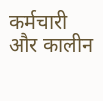कर्मचारी और कालीन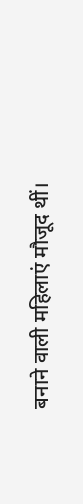बनाने वाली महिलाएं मौजूद थीं।